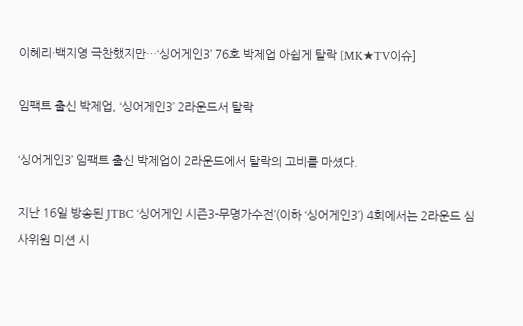이혜리·백지영 극찬했지만…‘싱어게인3’ 76호 박제업 아쉽게 탈락 [MK★TV이슈]

임팩트 출신 박제업, ‘싱어게인3’ 2라운드서 탈락

‘싱어게인3’ 임팩트 출신 박제업이 2라운드에서 탈락의 고비를 마셨다.

지난 16일 방송된 JTBC ‘싱어게인 시즌3-무명가수전’(이하 ‘싱어게인3’) 4회에서는 2라운드 심사위원 미션 시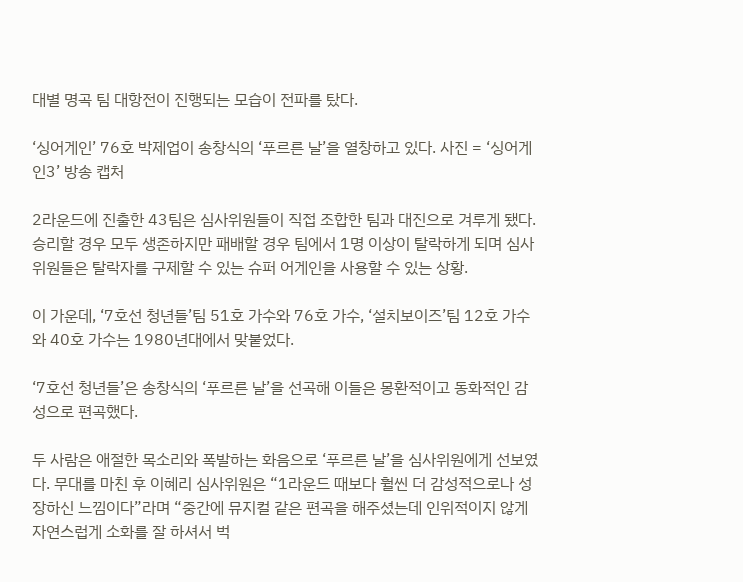대별 명곡 팀 대항전이 진행되는 모습이 전파를 탔다.

‘싱어게인’ 76호 박제업이 송창식의 ‘푸르른 날’을 열창하고 있다. 사진 = ‘싱어게인3’ 방송 캡처

2라운드에 진출한 43팀은 심사위원들이 직접 조합한 팀과 대진으로 겨루게 됐다. 승리할 경우 모두 생존하지만 패배할 경우 팀에서 1명 이상이 탈락하게 되며 심사위원들은 탈락자를 구제할 수 있는 슈퍼 어게인을 사용할 수 있는 상황.

이 가운데, ‘7호선 청년들’팀 51호 가수와 76호 가수, ‘설치보이즈’팀 12호 가수와 40호 가수는 1980년대에서 맞붙었다.

‘7호선 청년들’은 송창식의 ‘푸르른 날’을 선곡해 이들은 몽환적이고 동화적인 감성으로 편곡했다.

두 사람은 애절한 목소리와 폭발하는 화음으로 ‘푸르른 날’을 심사위원에게 선보였다. 무대를 마친 후 이혜리 심사위원은 “1라운드 때보다 훨씬 더 감성적으로나 성장하신 느낌이다”라며 “중간에 뮤지컬 같은 편곡을 해주셨는데 인위적이지 않게 자연스럽게 소화를 잘 하셔서 벅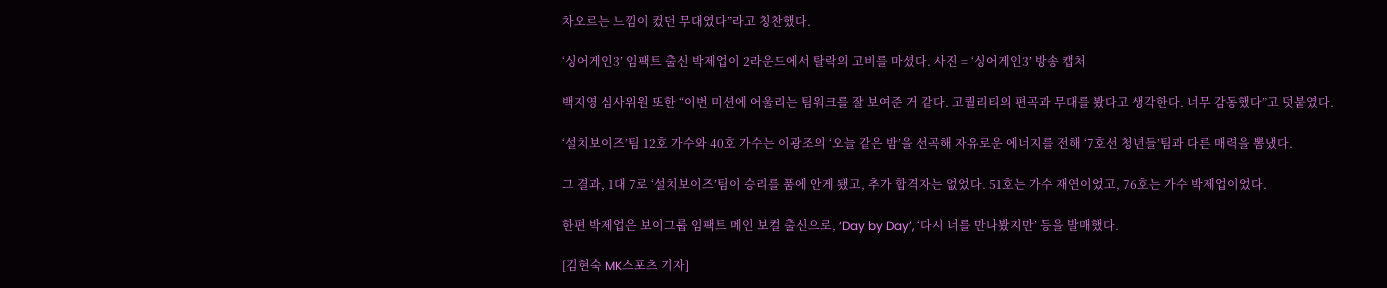차오르는 느낌이 컸던 무대였다”라고 칭찬했다.

‘싱어게인3’ 임팩트 출신 박제업이 2라운드에서 탈락의 고비를 마셨다. 사진 = ‘싱어게인3’ 방송 캡처

백지영 심사위원 또한 “이번 미션에 어울리는 팀워크를 잘 보여준 거 같다. 고퀄리티의 편곡과 무대를 봤다고 생각한다. 너무 감동했다”고 덧붙였다.

‘설치보이즈’팀 12호 가수와 40호 가수는 이광조의 ‘오늘 같은 밤’을 선곡해 자유로운 에너지를 전해 ‘7호선 청년들’팀과 다른 매력을 뽐냈다.

그 결과, 1대 7로 ‘설치보이즈’팀이 승리를 품에 안게 됐고, 추가 합격자는 없었다. 51호는 가수 재연이었고, 76호는 가수 박제업이었다.

한편 박제업은 보이그룹 임팩트 메인 보컬 출신으로, ‘Day by Day’, ‘다시 너를 만나봤지만’ 등을 발매했다.

[김현숙 MK스포츠 기자]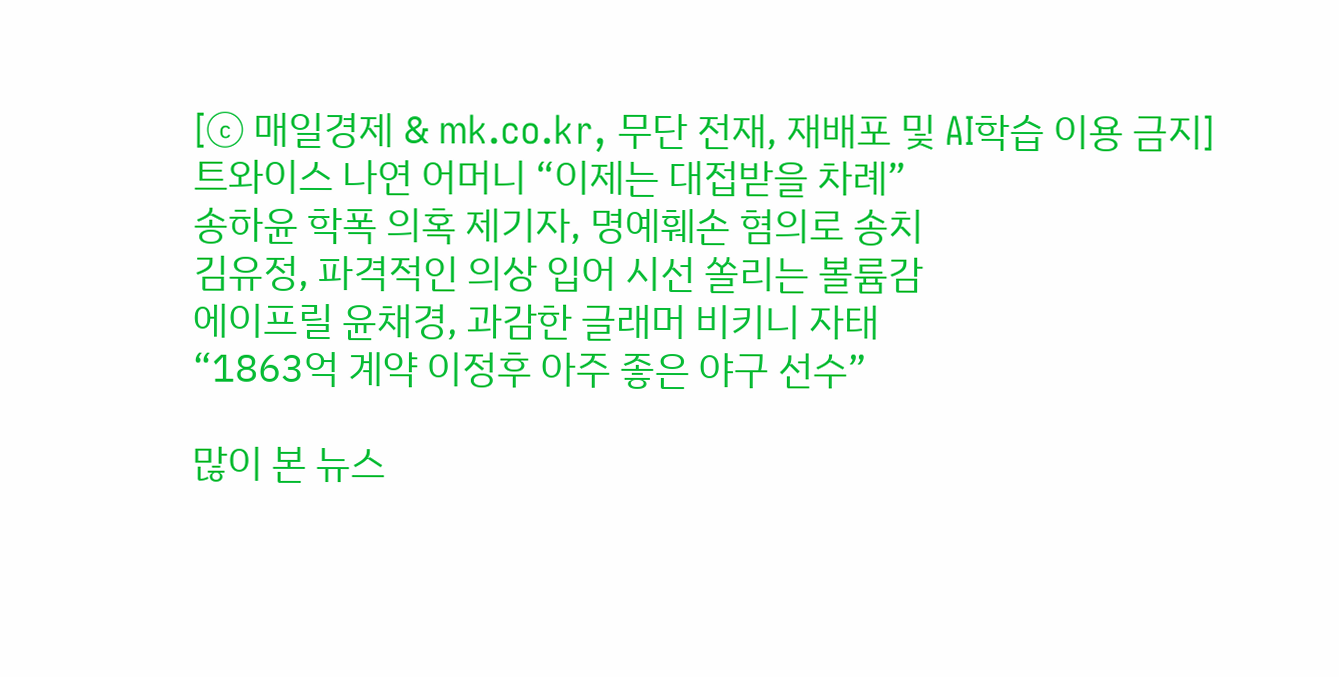[ⓒ 매일경제 & mk.co.kr, 무단 전재, 재배포 및 AI학습 이용 금지]
트와이스 나연 어머니 “이제는 대접받을 차례”
송하윤 학폭 의혹 제기자, 명예훼손 혐의로 송치
김유정, 파격적인 의상 입어 시선 쏠리는 볼륨감
에이프릴 윤채경, 과감한 글래머 비키니 자태
“1863억 계약 이정후 아주 좋은 야구 선수”

많이 본 뉴스